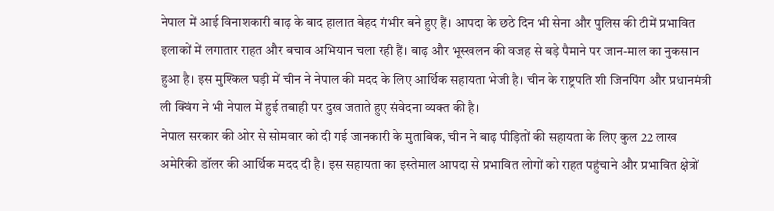नेपाल में आई विनाशकारी बाढ़ के बाद हालात बेहद गंभीर बने हुए हैं। आपदा के छठे दिन भी सेना और पुलिस की टीमें प्रभावित इलाकों में लगातार राहत और बचाव अभियान चला रही हैं। बाढ़ और भूस्खलन की वजह से बड़े पैमाने पर जान-माल का नुकसान हुआ है। इस मुश्किल घड़ी में चीन ने नेपाल की मदद के लिए आर्थिक सहायता भेजी है। चीन के राष्ट्रपति शी जिनपिंग और प्रधानमंत्री ली क्विंग ने भी नेपाल में हुई तबाही पर दुख जताते हुए संवेदना व्यक्त की है।
नेपाल सरकार की ओर से सोमवार को दी गई जानकारी के मुताबिक, चीन ने बाढ़ पीड़ितों की सहायता के लिए कुल 22 लाख अमेरिकी डॉलर की आर्थिक मदद दी है। इस सहायता का इस्तेमाल आपदा से प्रभावित लोगों को राहत पहुंचाने और प्रभावित क्षेत्रों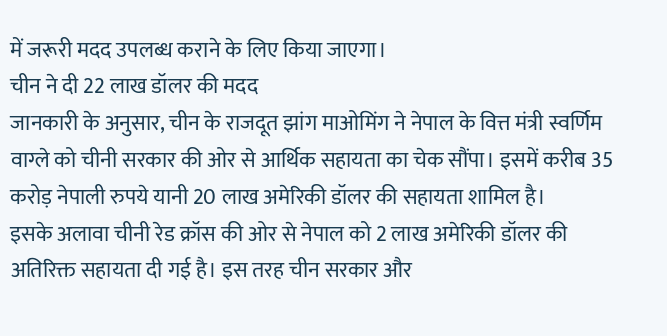में जरूरी मदद उपलब्ध कराने के लिए किया जाएगा।
चीन ने दी 22 लाख डॉलर की मदद
जानकारी के अनुसार, चीन के राजदूत झांग माओमिंग ने नेपाल के वित्त मंत्री स्वर्णिम वाग्ले को चीनी सरकार की ओर से आर्थिक सहायता का चेक सौंपा। इसमें करीब 35 करोड़ नेपाली रुपये यानी 20 लाख अमेरिकी डॉलर की सहायता शामिल है।
इसके अलावा चीनी रेड क्रॉस की ओर से नेपाल को 2 लाख अमेरिकी डॉलर की अतिरिक्त सहायता दी गई है। इस तरह चीन सरकार और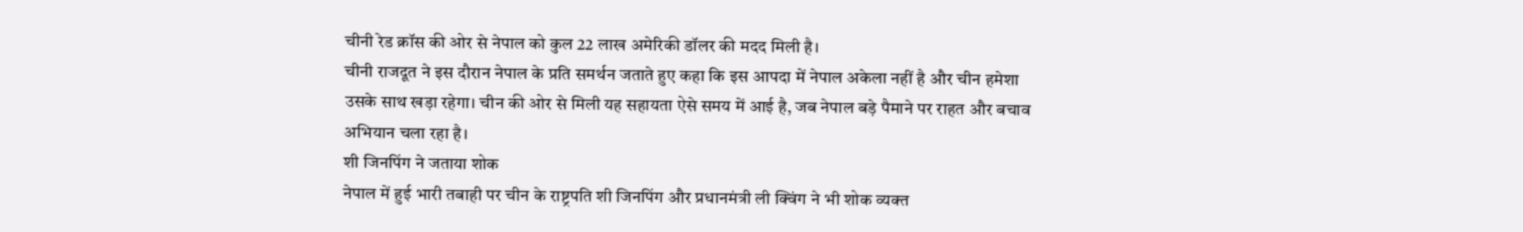चीनी रेड क्रॉस की ओर से नेपाल को कुल 22 लाख अमेरिकी डॉलर की मदद मिली है।
चीनी राजदूत ने इस दौरान नेपाल के प्रति समर्थन जताते हुए कहा कि इस आपदा में नेपाल अकेला नहीं है और चीन हमेशा उसके साथ खड़ा रहेगा। चीन की ओर से मिली यह सहायता ऐसे समय में आई है, जब नेपाल बड़े पैमाने पर राहत और बचाव अभियान चला रहा है।
शी जिनपिंग ने जताया शोक
नेपाल में हुई भारी तबाही पर चीन के राष्ट्रपति शी जिनपिंग और प्रधानमंत्री ली क्विंग ने भी शोक व्यक्त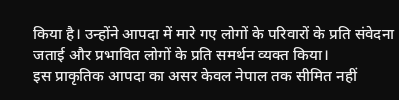किया है। उन्होंने आपदा में मारे गए लोगों के परिवारों के प्रति संवेदना जताई और प्रभावित लोगों के प्रति समर्थन व्यक्त किया।
इस प्राकृतिक आपदा का असर केवल नेपाल तक सीमित नहीं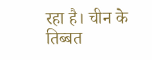रहा है। चीन के तिब्बत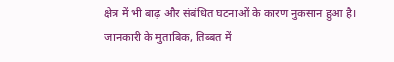क्षेत्र में भी बाढ़ और संबंधित घटनाओं के कारण नुकसान हुआ है। जानकारी के मुताबिक, तिब्बत में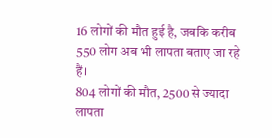16 लोगों की मौत हुई है, जबकि करीब 550 लोग अब भी लापता बताए जा रहे हैं।
804 लोगों की मौत, 2500 से ज्यादा लापता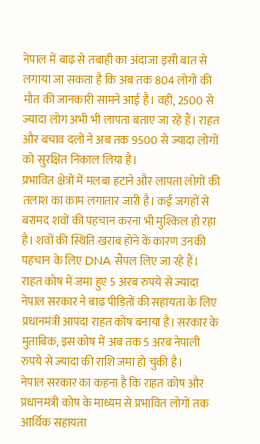नेपाल में बाढ़ से तबाही का अंदाजा इसी बात से लगाया जा सकता है कि अब तक 804 लोगों की मौत की जानकारी सामने आई है। वहीं, 2500 से ज्यादा लोग अभी भी लापता बताए जा रहे हैं। राहत और बचाव दलों ने अब तक 9500 से ज्यादा लोगों को सुरक्षित निकाल लिया है।
प्रभावित क्षेत्रों में मलबा हटाने और लापता लोगों की तलाश का काम लगातार जारी है। कई जगहों से बरामद शवों की पहचान करना भी मुश्किल हो रहा है। शवों की स्थिति खराब होने के कारण उनकी पहचान के लिए DNA सैंपल लिए जा रहे हैं।
राहत कोष में जमा हुए 5 अरब रुपये से ज्यादा
नेपाल सरकार ने बाढ़ पीड़ितों की सहायता के लिए प्रधानमंत्री आपदा राहत कोष बनाया है। सरकार के मुताबिक, इस कोष में अब तक 5 अरब नेपाली रुपये से ज्यादा की राशि जमा हो चुकी है।
नेपाल सरकार का कहना है कि राहत कोष और प्रधानमंत्री कोष के माध्यम से प्रभावित लोगों तक आर्थिक सहायता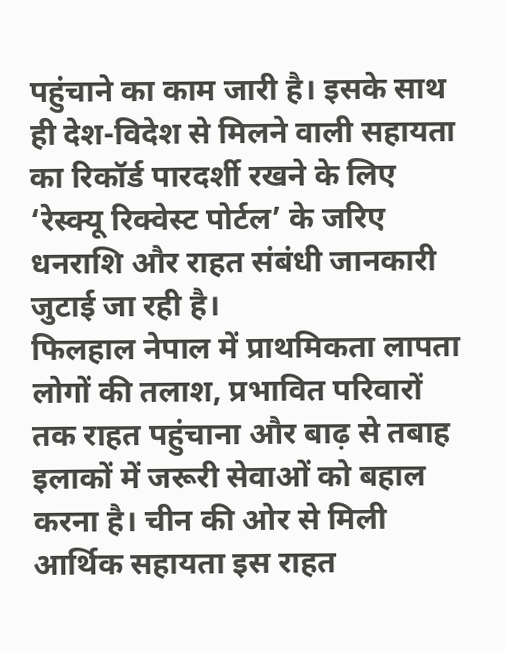पहुंचाने का काम जारी है। इसके साथ ही देश-विदेश से मिलने वाली सहायता का रिकॉर्ड पारदर्शी रखने के लिए ‘रेस्क्यू रिक्वेस्ट पोर्टल’ के जरिए धनराशि और राहत संबंधी जानकारी जुटाई जा रही है।
फिलहाल नेपाल में प्राथमिकता लापता लोगों की तलाश, प्रभावित परिवारों तक राहत पहुंचाना और बाढ़ से तबाह इलाकों में जरूरी सेवाओं को बहाल करना है। चीन की ओर से मिली आर्थिक सहायता इस राहत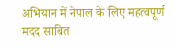अभियान में नेपाल के लिए महत्वपूर्ण मदद साबित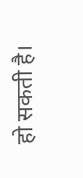हो सकती है।